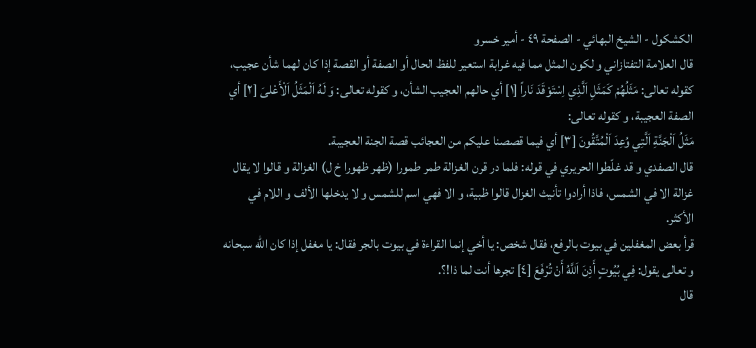الكشكول - الشيخ البهائي - الصفحة ٤٩ - أمير خسرو
قال العلامة التفتازاني و لكون المثل مما فيه غرابة استعير للفظ الحال أو الصفة أو القصة إذا كان لهما شأن عجيب، كقوله تعالى: مَثَلُهُمْ كَمَثَلِ اَلَّذِي اِسْتَوْقَدَ نَاراً [١] أي حالهم العجيب الشأن، و كقوله تعالى: وَ لَهُ اَلْمَثَلُ اَلْأَعْلىَ [٢] أي الصفة العجيبة، و كقوله تعالى:
مَثَلُ اَلْجَنَّةِ اَلَّتِي وُعِدَ اَلْمُتَّقُونَ [٣] أي فيما قصصنا عليكم من العجائب قصة الجنة العجيبة.
قال الصفدي و قد غلّطوا الحريري في قوله: فلما در قرن الغزالة طمر طمورا (ظهر ظهورا خ ل) الغزالة و قالوا لا يقال غزالة الا في الشمس، فاذا أرادوا تأنيث الغزال قالوا ظبية، و الا فهي اسم للشمس و لا يدخلها الألف و اللام في الأكثر.
قرأ بعض المغفلين في بيوت بالرفع، فقال شخص: يا أخي إنما القراءة في بيوت بالجر فقال: يا مغفل إذا كان اللّه سبحانه و تعالى يقول: فِي بُيُوتٍ أَذِنَ اَللَّهُ أَنْ تُرْفَعَ [٤] تجرها أنت لما ذا!؟.
قال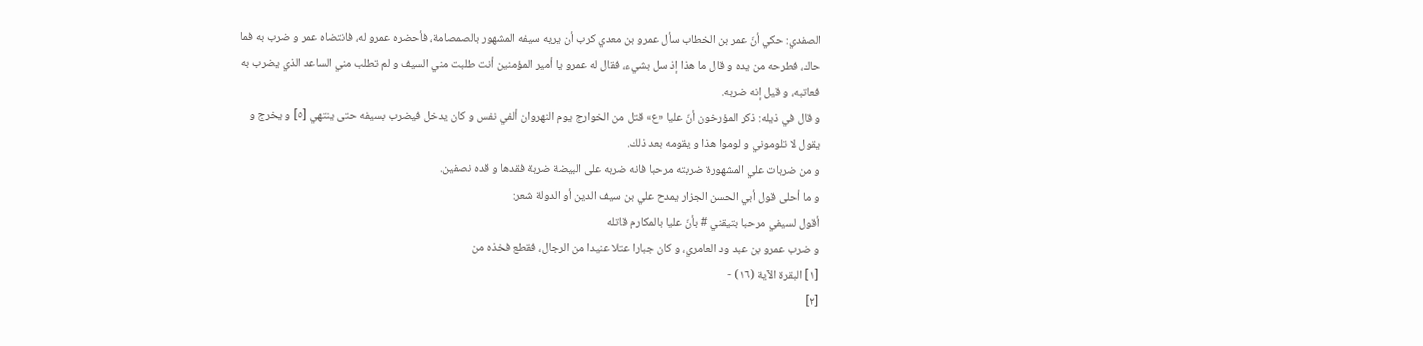الصفدي: حكي أنّ عمر بن الخطاب سأل عمرو بن معدي كرب أن يريه سيفه المشهور بالصمصامة، فأحضره عمرو له، فانتضاه عمر و ضرب به فما حاك، فطرحه من يده و قال ما هذا إذ سل بشيء، فقال له عمرو يا أمير المؤمنين أنت طلبت مني السيف و لم تطلب مني الساعد الذي يضرب به فعاتبه، و قيل إنه ضربه.
و قال في ذيله: ذكر المؤرخون أنّ عليا «ع» قتل من الخوارج يوم النهروان ألفي نفس و كان يدخل فيضرب بسيفه حتى ينتهي [٥] و يخرج و يقول لا تلوموني و لوموا هذا و يقومه بعد ذلك.
و من ضربات علي المشهورة ضربته مرحبا فانه ضربه على البيضة ضربة فقدها و قده نصفين.
و ما أحلى قول أبي الحسن الجزار يمدح علي بن سيف الدين أو الدولة شعر:
أقول لسيفي مرحبا بتيقني # بأنّ عليا بالمكارم قاتله
و ضرب عمرو بن عبد ود العامري، و كان جبارا عتلا عنيدا من الرجال، فقطع فخذه من
[١] البقرة الآية (١٦) -
[٢]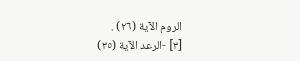الروم الآية (٢٦) .
[٣] -الرعد الآية (٣٥)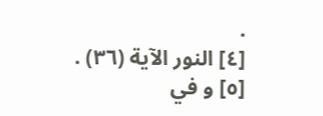.
[٤] النور الآية (٣٦) .
[٥] و في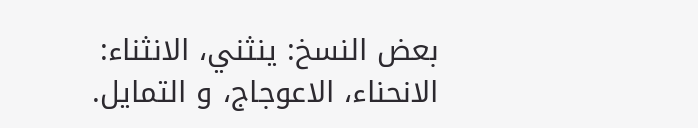بعض النسخ: ينثني، الانثناء: الانحناء، الاعوجاج، و التمايل.